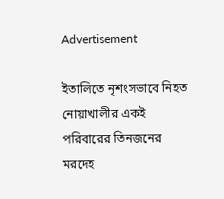Advertisement

ইতালিতে নৃশংসভাবে নিহত নোয়াখালীর একই পরিবারের তিনজনের মরদেহ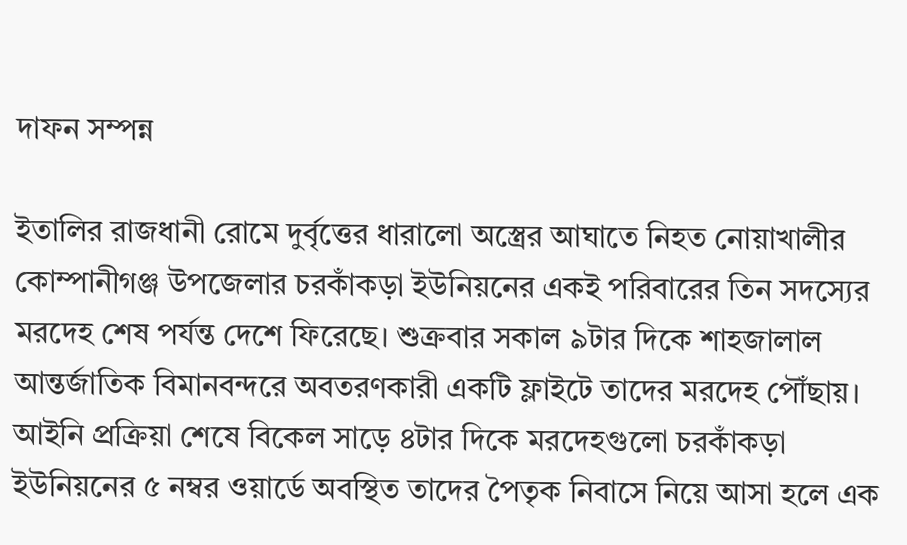দাফন সম্পন্ন

ইতালির রাজধানী রোমে দুর্বৃত্তের ধারালো অস্ত্রের আঘাতে নিহত নোয়াখালীর কোম্পানীগঞ্জ উপজেলার চরকাঁকড়া ইউনিয়নের একই পরিবারের তিন সদস্যের মরদেহ শেষ পর্যন্ত দেশে ফিরেছে। শুক্রবার সকাল ৯টার দিকে শাহজালাল আন্তর্জাতিক বিমানবন্দরে অবতরণকারী একটি ফ্লাইটে তাদের মরদেহ পৌঁছায়। আইনি প্রক্রিয়া শেষে বিকেল সাড়ে ৪টার দিকে মরদেহগুলো চরকাঁকড়া ইউনিয়নের ৫ নম্বর ওয়ার্ডে অবস্থিত তাদের পৈতৃক নিবাসে নিয়ে আসা হলে এক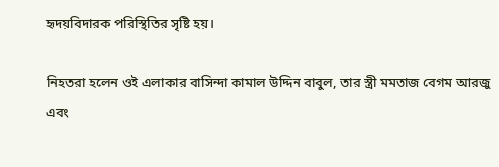হৃদয়বিদারক পরিস্থিতির সৃষ্টি হয়।

নিহতরা হলেন ওই এলাকার বাসিন্দা কামাল উদ্দিন বাবুল, তার স্ত্রী মমতাজ বেগম আরজু এবং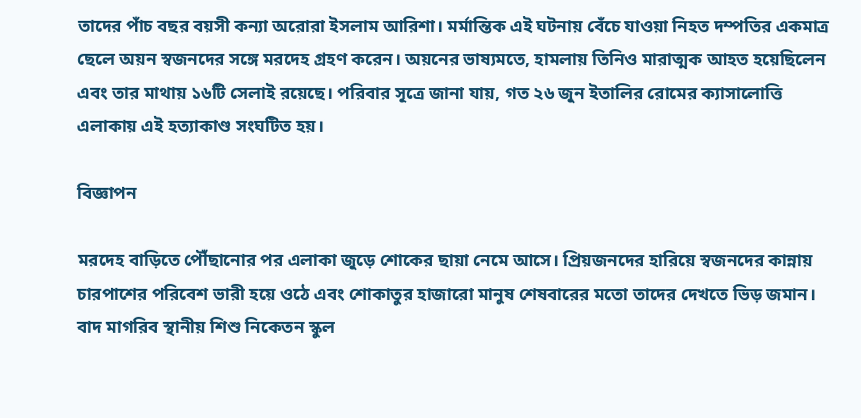তাদের পাঁচ বছর বয়সী কন্যা অরোরা ইসলাম আরিশা। মর্মান্তিক এই ঘটনায় বেঁচে যাওয়া নিহত দম্পতির একমাত্র ছেলে অয়ন স্বজনদের সঙ্গে মরদেহ গ্রহণ করেন। অয়নের ভাষ্যমতে, হামলায় তিনিও মারাত্মক আহত হয়েছিলেন এবং তার মাথায় ১৬টি সেলাই রয়েছে। পরিবার সূত্রে জানা যায়, গত ২৬ জুন ইতালির রোমের ক্যাসালোত্তি এলাকায় এই হত্যাকাণ্ড সংঘটিত হয়।

বিজ্ঞাপন

মরদেহ বাড়িতে পৌঁছানোর পর এলাকা জুড়ে শোকের ছায়া নেমে আসে। প্রিয়জনদের হারিয়ে স্বজনদের কান্নায় চারপাশের পরিবেশ ভারী হয়ে ওঠে এবং শোকাতুর হাজারো মানুষ শেষবারের মতো তাদের দেখতে ভিড় জমান। বাদ মাগরিব স্থানীয় শিশু নিকেতন স্কুল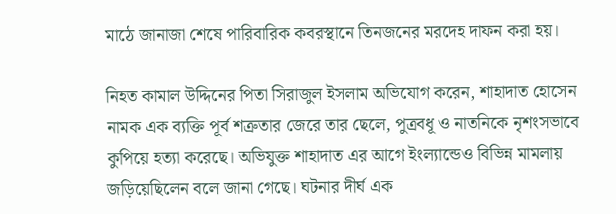মাঠে জানাজা শেষে পারিবারিক কবরস্থানে তিনজনের মরদেহ দাফন করা হয়।

নিহত কামাল উদ্দিনের পিতা সিরাজুল ইসলাম অভিযোগ করেন, শাহাদাত হোসেন নামক এক ব্যক্তি পূর্ব শত্রুতার জেরে তার ছেলে, পুত্রবধূ ও নাতনিকে নৃশংসভাবে কুপিয়ে হত্যা করেছে। অভিযুক্ত শাহাদাত এর আগে ইংল্যান্ডেও বিভিন্ন মামলায় জড়িয়েছিলেন বলে জানা গেছে। ঘটনার দীর্ঘ এক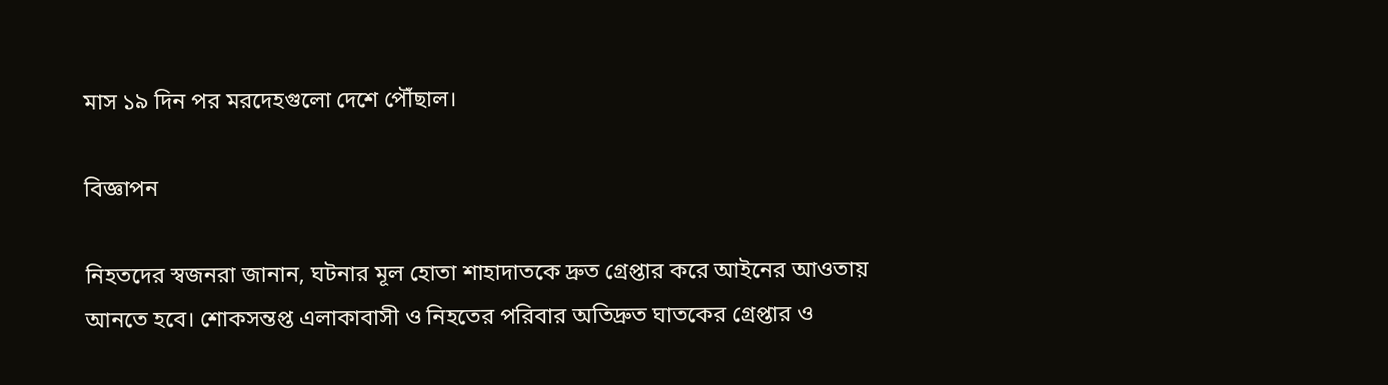মাস ১৯ দিন পর মরদেহগুলো দেশে পৌঁছাল।

বিজ্ঞাপন

নিহতদের স্বজনরা জানান, ঘটনার মূল হোতা শাহাদাতকে দ্রুত গ্রেপ্তার করে আইনের আওতায় আনতে হবে। শোকসন্তপ্ত এলাকাবাসী ও নিহতের পরিবার অতিদ্রুত ঘাতকের গ্রেপ্তার ও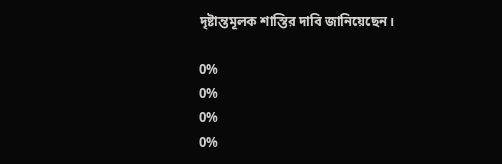দৃষ্টান্তমূলক শাস্তির দাবি জানিয়েছেন।

0%
0%
0%
0%